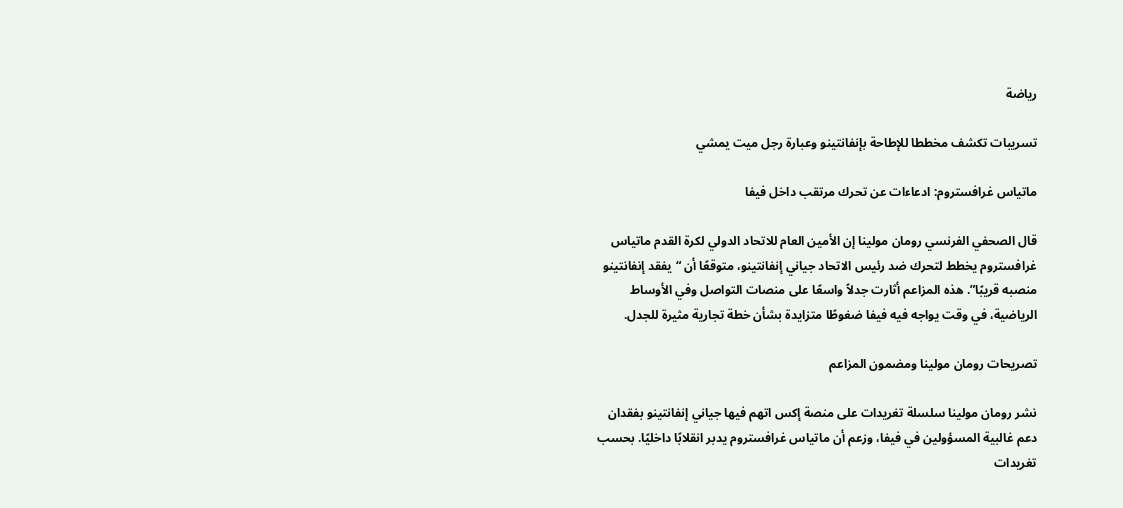رياضة

تسريبات تكشف مخططا للإطاحة بإنفانتينو وعبارة رجل ميت يمشي

ماتياس غرافستروم: ادعاءات عن تحرك مرتقب داخل فيفا

قال الصحفي الفرنسي رومان مولينا إن الأمين العام للاتحاد الدولي لكرة القدم ماتياس غرافستروم يخطط لتحرك ضد رئيس الاتحاد جياني إنفانتينو، متوقعًا أن “يفقد إنفانتينو منصبه قريبًا”. هذه المزاعم أثارت جدلاً واسعًا على منصات التواصل وفي الأوساط الرياضية، في وقت يواجه فيه فيفا ضغوطًا متزايدة بشأن خطة تجارية مثيرة للجدل.

تصريحات رومان مولينا ومضمون المزاعم

نشر رومان مولينا سلسلة تغريدات على منصة إكس اتهم فيها جياني إنفانتينو بفقدان دعم غالبية المسؤولين في فيفا، وزعم أن ماتياس غرافستروم يدبر انقلابًا داخليًا. بحسب تغريدات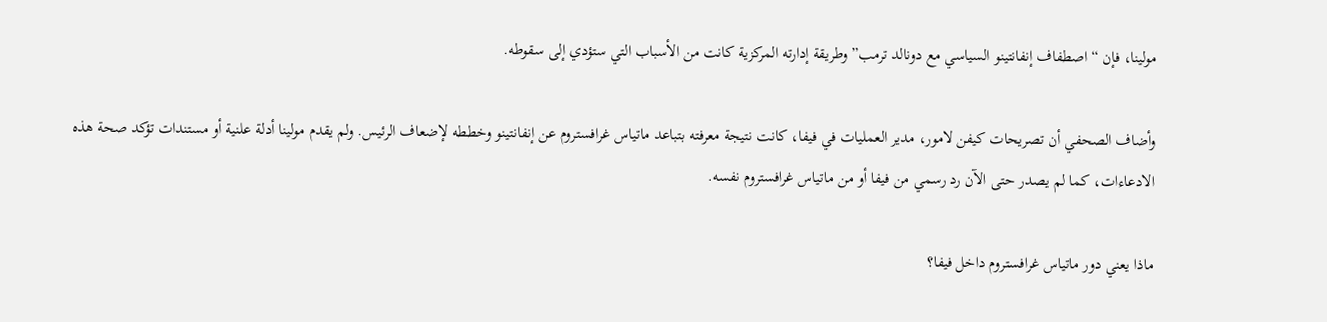مولينا، فإن “اصطفاف إنفانتينو السياسي مع دونالد ترمب” وطريقة إدارته المركزية كانت من الأسباب التي ستؤدي إلى سقوطه.

وأضاف الصحفي أن تصريحات كيفن لامور، مدير العمليات في فيفا، كانت نتيجة معرفته بتباعد ماتياس غرافستروم عن إنفانتينو وخططه لإضعاف الرئيس. ولم يقدم مولينا أدلة علنية أو مستندات تؤكد صحة هذه الادعاءات، كما لم يصدر حتى الآن رد رسمي من فيفا أو من ماتياس غرافستروم نفسه.

ماذا يعني دور ماتياس غرافستروم داخل فيفا؟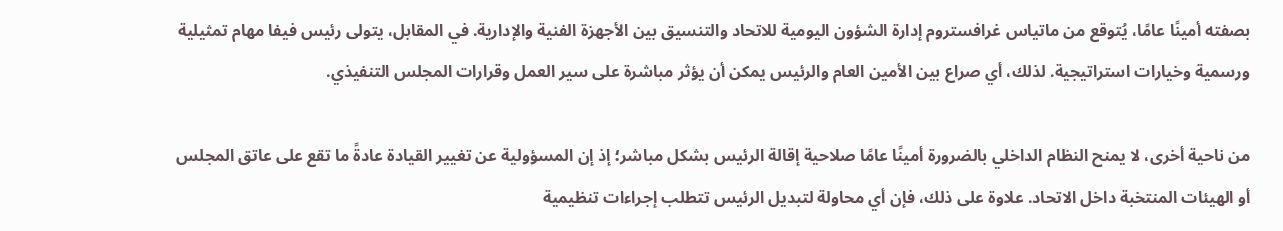بصفته أمينًا عامًا، يُتوقع من ماتياس غرافستروم إدارة الشؤون اليومية للاتحاد والتنسيق بين الأجهزة الفنية والإدارية. في المقابل، يتولى رئيس فيفا مهام تمثيلية ورسمية وخيارات استراتيجية. لذلك، أي صراع بين الأمين العام والرئيس يمكن أن يؤثر مباشرة على سير العمل وقرارات المجلس التنفيذي.

من ناحية أخرى، لا يمنح النظام الداخلي بالضرورة أمينًا عامًا صلاحية إقالة الرئيس بشكل مباشر؛ إذ إن المسؤولية عن تغيير القيادة عادةً ما تقع على عاتق المجلس أو الهيئات المنتخبة داخل الاتحاد. علاوة على ذلك، فإن أي محاولة لتبديل الرئيس تتطلب إجراءات تنظيمية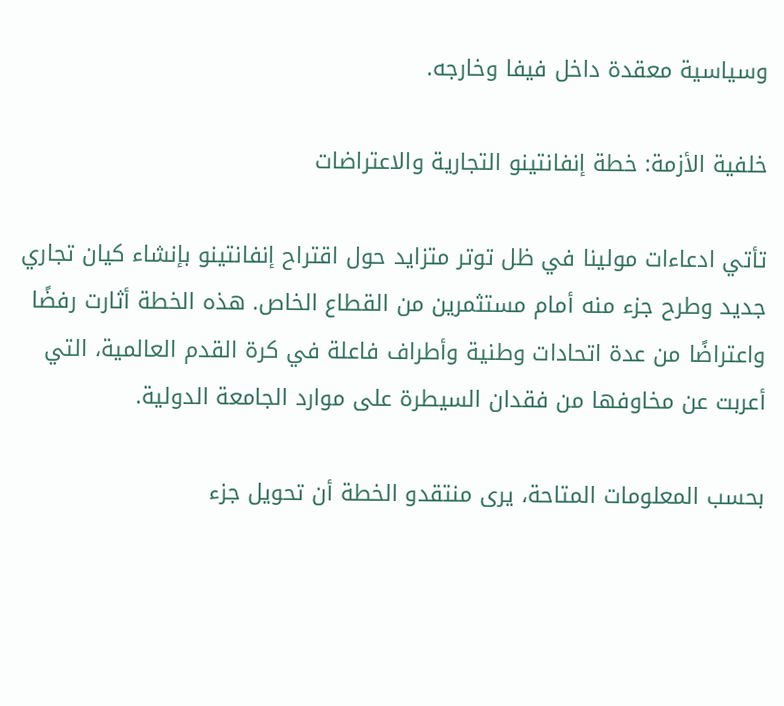وسياسية معقدة داخل فيفا وخارجه.

خلفية الأزمة: خطة إنفانتينو التجارية والاعتراضات

تأتي ادعاءات مولينا في ظل توتر متزايد حول اقتراح إنفانتينو بإنشاء كيان تجاري جديد وطرح جزء منه أمام مستثمرين من القطاع الخاص. هذه الخطة أثارت رفضًا واعتراضًا من عدة اتحادات وطنية وأطراف فاعلة في كرة القدم العالمية، التي أعربت عن مخاوفها من فقدان السيطرة على موارد الجامعة الدولية.

بحسب المعلومات المتاحة، يرى منتقدو الخطة أن تحويل جزء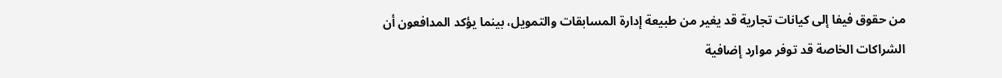من حقوق فيفا إلى كيانات تجارية قد يغير من طبيعة إدارة المسابقات والتمويل، بينما يؤكد المدافعون أن الشراكات الخاصة قد توفر موارد إضافية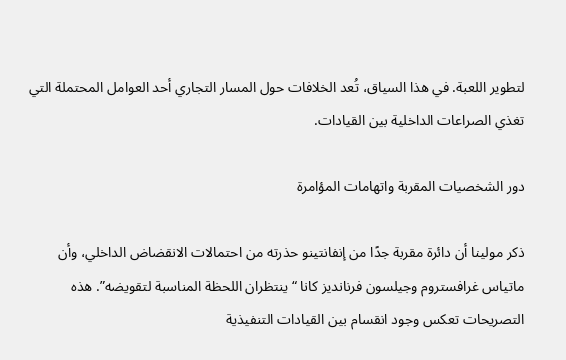لتطوير اللعبة. في هذا السياق، تُعد الخلافات حول المسار التجاري أحد العوامل المحتملة التي تغذي الصراعات الداخلية بين القيادات.

دور الشخصيات المقربة واتهامات المؤامرة

ذكر مولينا أن دائرة مقربة جدًا من إنفانتينو حذرته من احتمالات الانقضاض الداخلي، وأن ماتياس غرافستروم وجيلسون فرنانديز كانا “ينتظران اللحظة المناسبة لتقويضه”. هذه التصريحات تعكس وجود انقسام بين القيادات التنفيذية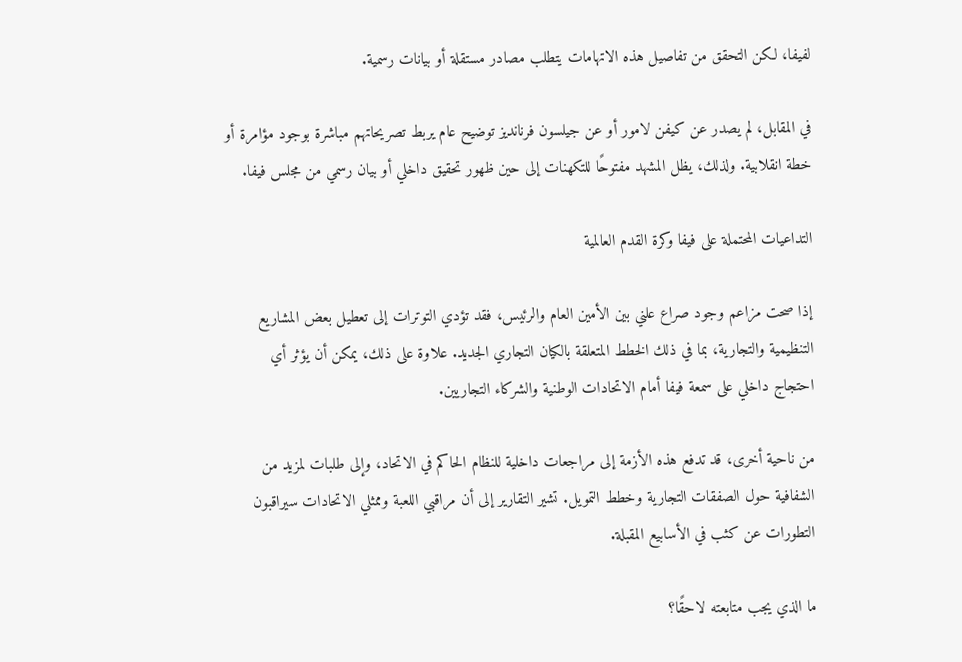لفيفا، لكن التحقق من تفاصيل هذه الاتهامات يتطلب مصادر مستقلة أو بيانات رسمية.

في المقابل، لم يصدر عن كيفن لامور أو عن جيلسون فرنانديز توضيح عام يربط تصريحاتهم مباشرة بوجود مؤامرة أو خطة انقلابية. ولذلك، يظل المشهد مفتوحًا للتكهنات إلى حين ظهور تحقيق داخلي أو بيان رسمي من مجلس فيفا.

التداعيات المحتملة على فيفا وكرة القدم العالمية

إذا صحت مزاعم وجود صراع علني بين الأمين العام والرئيس، فقد تؤدي التوترات إلى تعطيل بعض المشاريع التنظيمية والتجارية، بما في ذلك الخطط المتعلقة بالكيان التجاري الجديد. علاوة على ذلك، يمكن أن يؤثر أي احتجاج داخلي على سمعة فيفا أمام الاتحادات الوطنية والشركاء التجاريين.

من ناحية أخرى، قد تدفع هذه الأزمة إلى مراجعات داخلية للنظام الحاكم في الاتحاد، وإلى طلبات لمزيد من الشفافية حول الصفقات التجارية وخطط التمويل. تشير التقارير إلى أن مراقبي اللعبة وممثلي الاتحادات سيراقبون التطورات عن كثب في الأسابيع المقبلة.

ما الذي يجب متابعته لاحقًا؟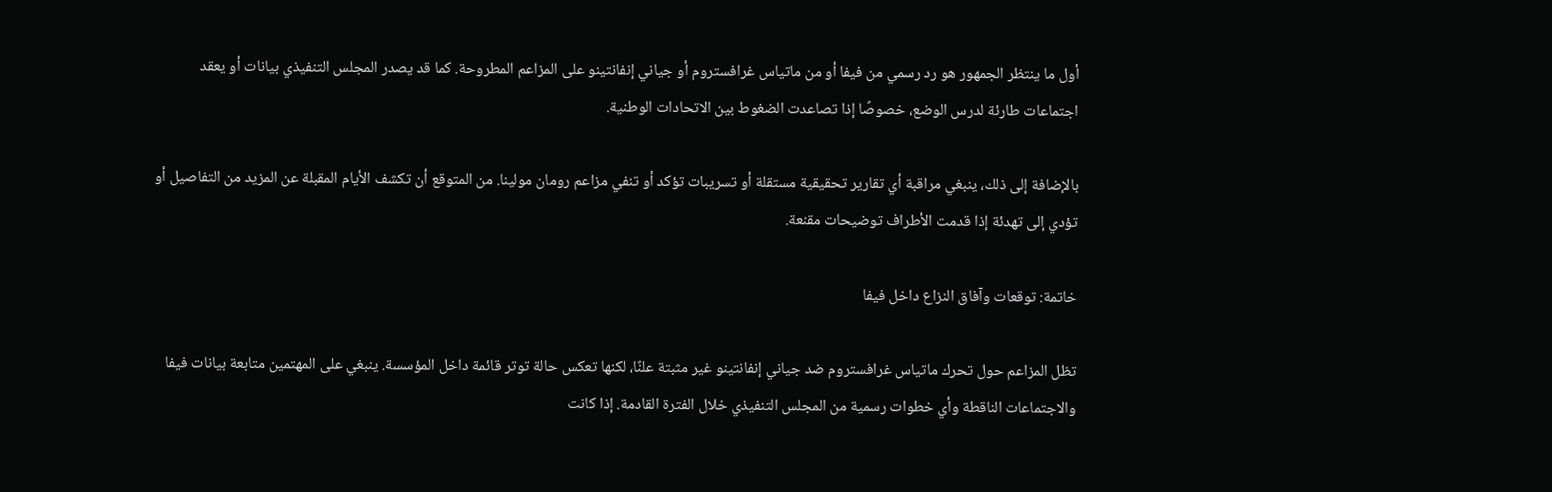أول ما ينتظر الجمهور هو رد رسمي من فيفا أو من ماتياس غرافستروم أو جياني إنفانتينو على المزاعم المطروحة. كما قد يصدر المجلس التنفيذي بيانات أو يعقد اجتماعات طارئة لدرس الوضع، خصوصًا إذا تصاعدت الضغوط بين الاتحادات الوطنية.

بالإضافة إلى ذلك، ينبغي مراقبة أي تقارير تحقيقية مستقلة أو تسريبات تؤكد أو تنفي مزاعم رومان مولينا. من المتوقع أن تكشف الأيام المقبلة عن المزيد من التفاصيل أو تؤدي إلى تهدئة إذا قدمت الأطراف توضيحات مقنعة.

خاتمة: توقعات وآفاق النزاع داخل فيفا

تظل المزاعم حول تحرك ماتياس غرافستروم ضد جياني إنفانتينو غير مثبتة علنًا، لكنها تعكس حالة توتر قائمة داخل المؤسسة. ينبغي على المهتمين متابعة بيانات فيفا والاجتماعات الناقطة وأي خطوات رسمية من المجلس التنفيذي خلال الفترة القادمة. إذا كانت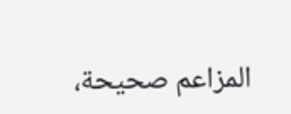المزاعم صحيحة،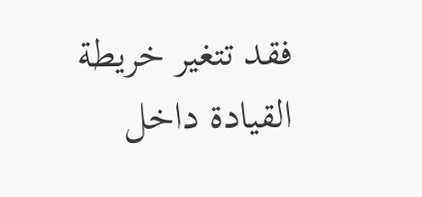فقد تتغير خريطة القيادة داخل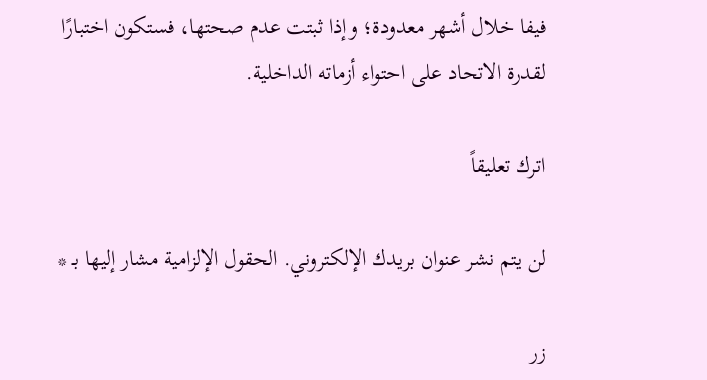فيفا خلال أشهر معدودة؛ وإذا ثبتت عدم صحتها، فستكون اختبارًا لقدرة الاتحاد على احتواء أزماته الداخلية.

اترك تعليقاً

لن يتم نشر عنوان بريدك الإلكتروني. الحقول الإلزامية مشار إليها بـ *

زر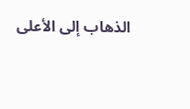الذهاب إلى الأعلى